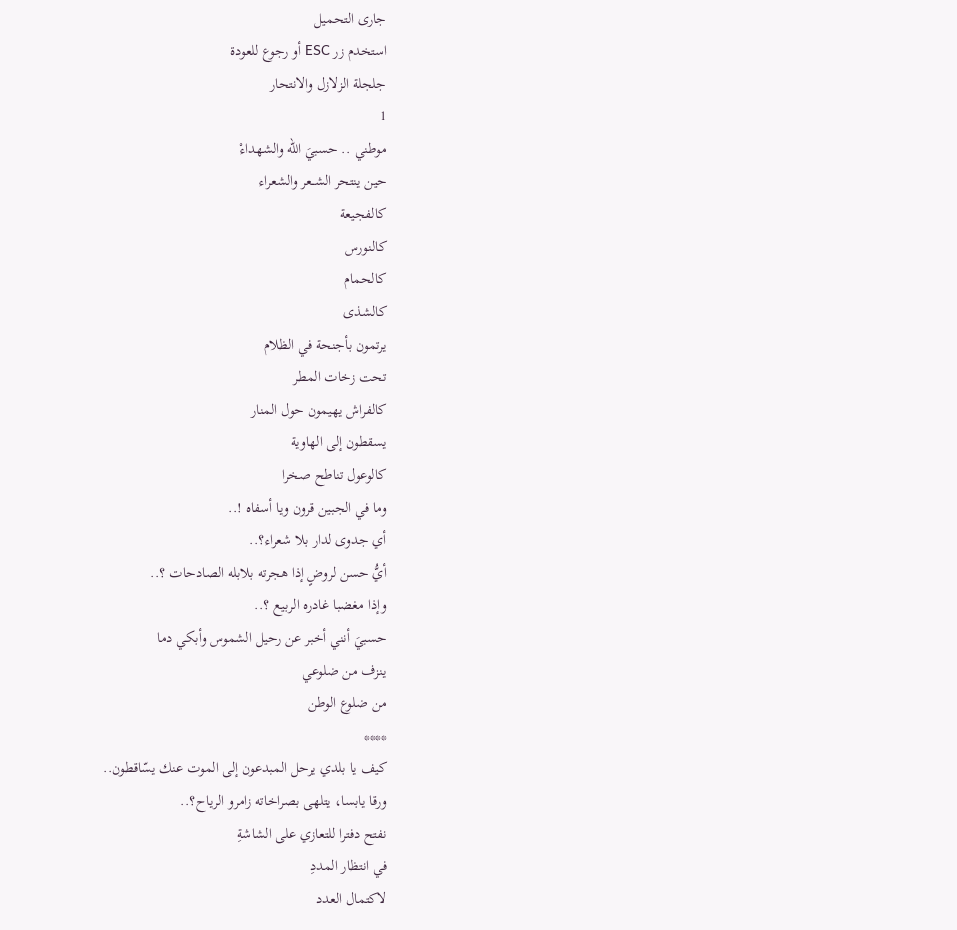جارى التحميل
استخدم زر ESC أو رجوع للعودة
جلجلة الزلازل والانتحار
1
موطني .. حسبيَ الله والشهداءْ
حين ينتحر الشــعر والشعراء
كالفجيعة
كالنورس
كالحمام
كالشذى
يرتمون بأجنحة في الظلام
تحت زخات المطر
كالفراش يهيمون حول المنار
يسقطون إلى الهاوية
كالوعول تناطح صخرا
وما في الجبين قرون ويا أسفاه !..
أي جدوى لدار بلا شعراء؟..
أيُّ حسن لروضٍ إذا هجرته بلابله الصادحات ؟..
وإذا مغضبا غادره الربيع ؟..
حسبيَ أنني أخبر عن رحيل الشموس وأبكي دما
ينزف من ضلوعي
من ضلوع الوطن
****
كيف يا بلدي يرحل المبدعون إلى الموت عنك يسّاقطون..
ورقا يابسا، يتلهى بصراخاته زامرو الرياح؟..
نفتح دفترا للتعازي على الشاشةِ
في انتظار المددِ
لاكتمال العدد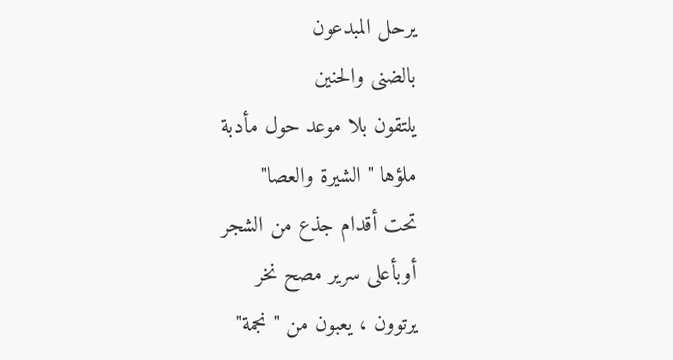يرحل المبدعون
بالضنى والحنين
يلتقون بلا موعد حول مأدبة
ملؤها " الشيرة والعصا"
تحت أقدام جذع من الشجر
أوبأعلى سرير مصح نخر
يرتوون ، يعبون من " نجمة"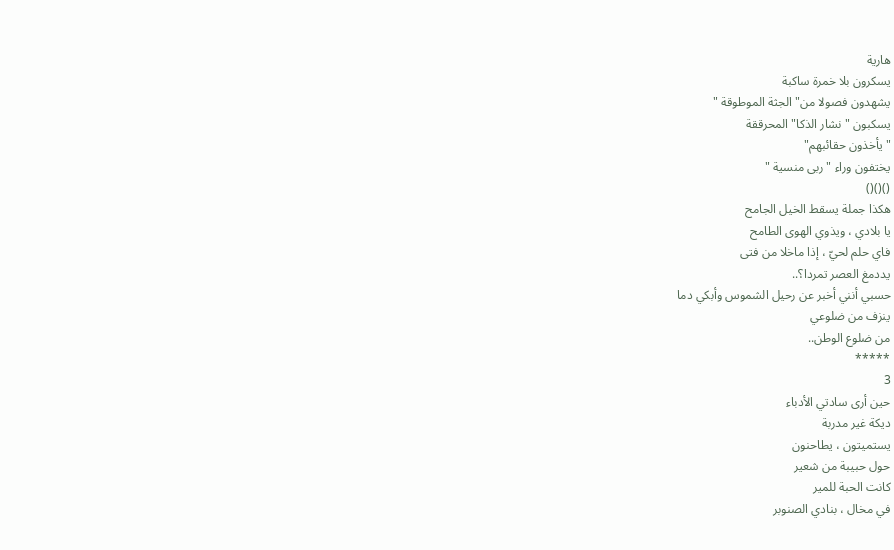هارية
يسكرون بلا خمرة ساكبة
يشهدون فصولا من" الجثة الموطوقة "
يسكبون " نشار الذكا" المحرققة
"يأخذون حقائبهم"
يختفون وراء " ربى منسية "
()()()
هكذا جملة يسقط الخيل الجامح
يا بلادي ، ويذوي الهوى الطامح
فاي حلم لحيّ ، إذا ماخلا من فتى
يددمغ العصر تمردا؟..
حسبي أنني أخبر عن رحيل الشموس وأبكي دما
ينزف من ضلوعي
من ضلوع الوطن..
*****
3
حين أرى سادتي الأدباء
ديكة غير مدربة
يستميتون ، يطاحنون
حول حبيبة من شعير
كانت الحبة للمير
في مخال ، بنادي الصنوبر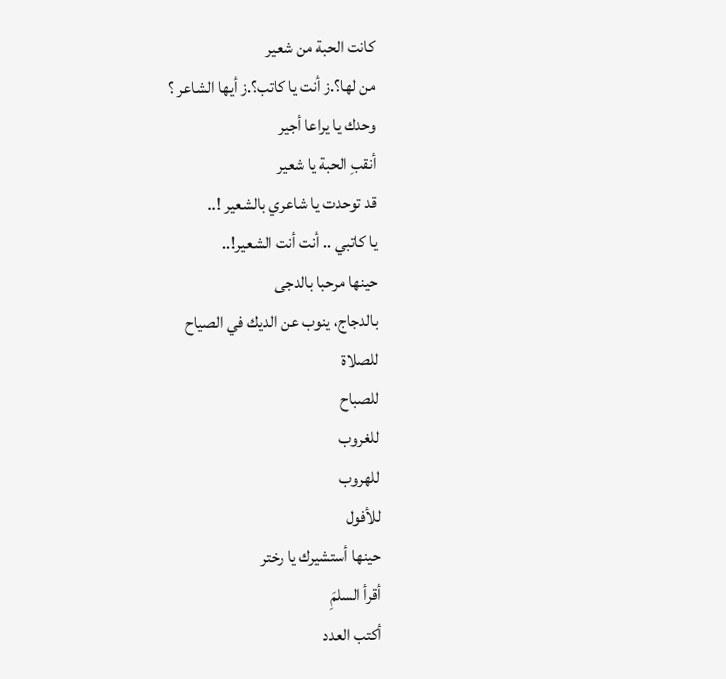كانت الحبة من شعير
من لها؟.ز أنت يا كاتب؟.ز أيها الشاعر ؟
وحدك يا يراعا أجير
أنقبِ الحبة يا شعير
قد توحدت يا شاعري بالشعير !..
يا كاتبي .. أنت أنت الشعير!..
حينها مرحبا بالدجى
بالدجاج، ينوب عن الديك في الصياح
للصلاة
للصباح
للغروب
للهروب
للأفول
حينها أستشيرك يا رختر
أقرأ السلمَِ
أكتب العدد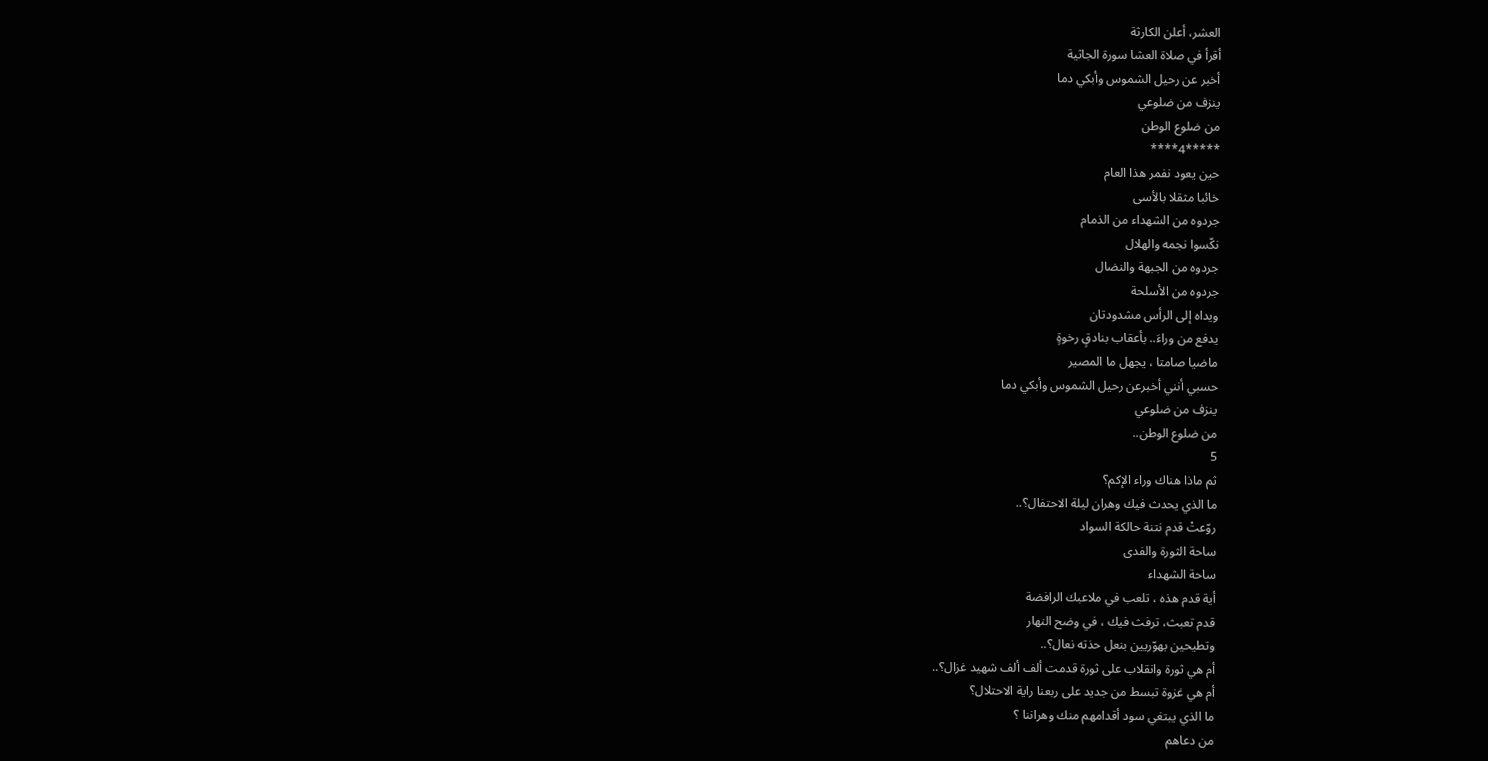العشر، أعلن الكارثة
أقرأ في صلاة العشا سورة الجاثية
أخبر عن رحيل الشموس وأبكي دما
ينزف من ضلوعي
من ضلوع الوطن
*****4****
حين يعود نفمر هذا العام
خائبا مثقلا بالأسى
جردوه من الشهداء من الذمام
نكّسوا نجمه والهلال
جردوه من الجبهة والنضال
جردوه من الأسلحة
ويداه إلى الرأس مشدودتان
يدفع من وراءَ.. بأعقاب بنادقٍ رخوةٍ
ماضيا صامتا ، يجهل ما المصير
حسبي أنني أخبرعن رحيل الشموس وأبكي دما
ينزف من ضلوعي
من ضلوع الوطن..
5
ثم ماذا هناك وراء الإكم؟
ما الذي يحدث فيك وهران ليلة الاحتفال؟..
روّعتْ قدم نتنة حالكة السواد
ساحة الثورة والفدى
ساحة الشهداء
أية قدم هذه ، تلعب في ملاعبك الرافضة
قدم تعبث، ترفث فيك ، في وضح النهار
وتطيحين بهوّريين بنعل حذته نعال؟..
أم هي ثورة وانقلاب على ثورة قدمت ألف ألف شهيد غزال؟..
أم هي غزوة تبسط من جديد على ربعنا راية الاحتلال؟
ما الذي يبتغي سود أقدامهم منك وهراننا ؟
من دعاهم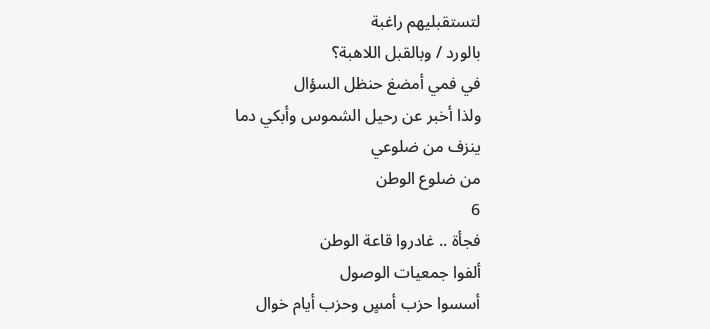لتستقبليهم راغبة
بالورد / وبالقبل اللاهبة؟
في فمي أمضغ حنظل السؤال
ولذا أخبر عن رحيل الشموس وأبكي دما
ينزف من ضلوعي
من ضلوع الوطن
6
فجأة .. غادروا قاعة الوطن
ألفوا جمعيات الوصول
أسسوا حزب أمسٍ وحزب أيام خوال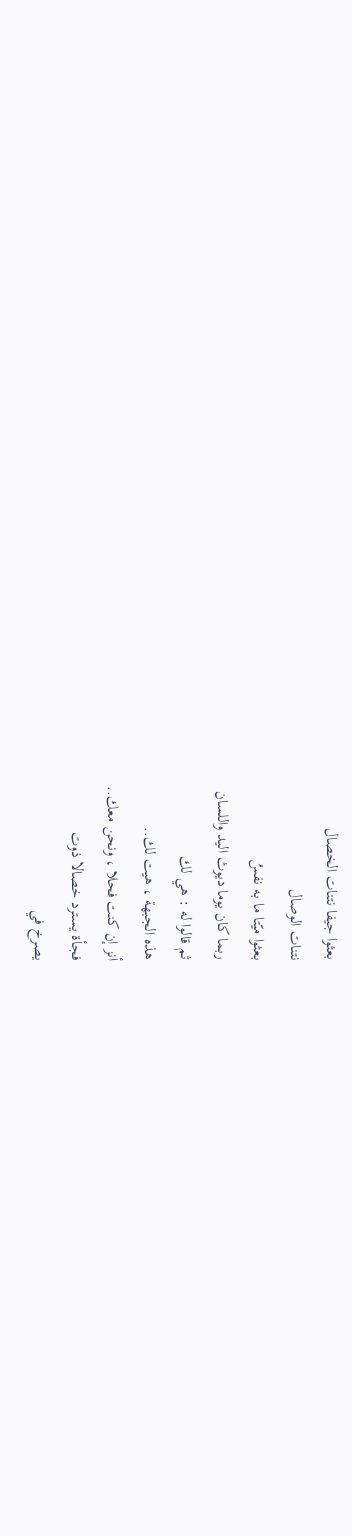بعثوا جيفا نتنات الخصال
نتنات الوصال
بعثوا ميّتا ما به نفسُ
ربما كان يوما ديوث اليد واللسان
ثم قالوا له : هي لك
هذه الجبهة ، هيت لك..
أنز إن كنت فحلا ، ونحن معك..
فجأة يسترد خصالا ذوت
يصرخ في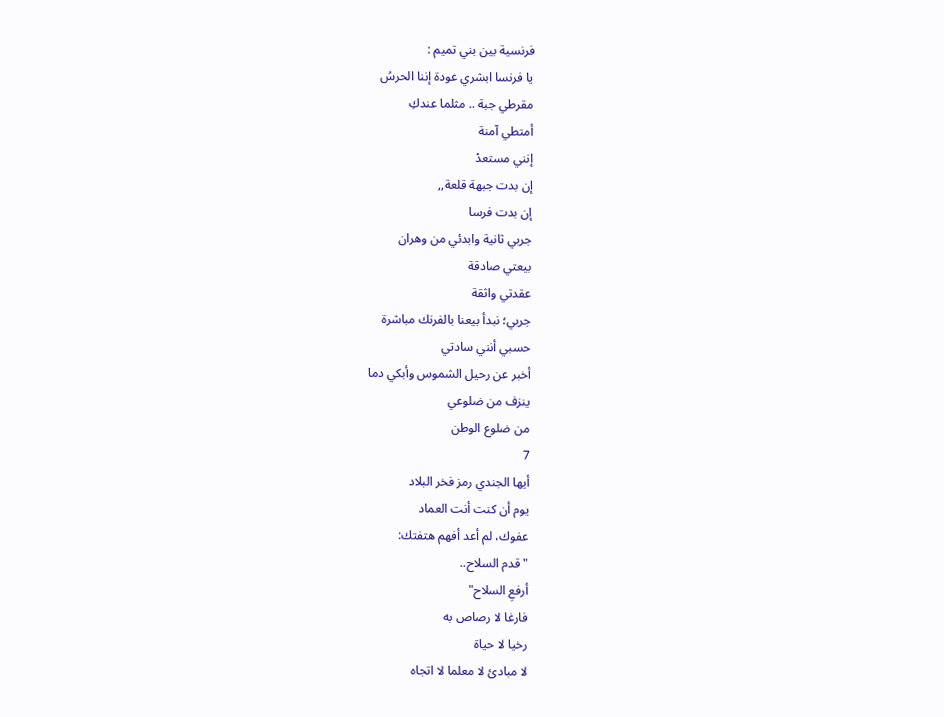فرنسية بين بني تميم :
يا فرنسا ابشري عودة إننا الحرسُ
مقرطي جبة .. مثلما عندكِ
أمتطي آمنة
إنني مستعدْ
إن بدت جبهة قلعة,,
إن بدت فرسا
جربي ثانية وابدئي من وهران
بيعتي صادقة
عقدتي واثقة
جربي؛ نبدأ بيعنا بالفرنك مباشرة
حسبي أنني سادتي
أخبر عن رحيل الشموس وأبكي دما
ينزف من ضلوعي
من ضلوع الوطن
7
أيها الجندي رمز فخر البلاد
يوم أن كنت أنت العماد
عفوك، لم أعد أفهم هتفتك:
" قدم السلاح..
أرفعِ السلاح"
فارغا لا رصاص به
رخيا لا حياة
لا مبادئ لا معلما لا اتجاه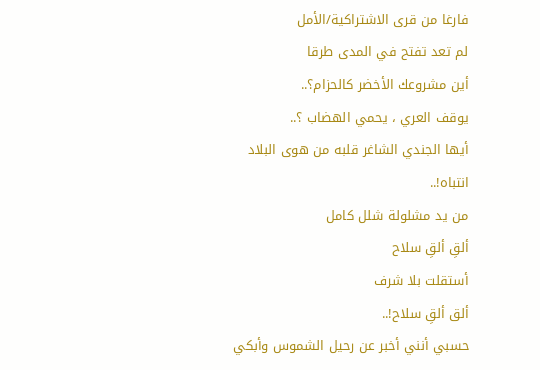فارغا من قرى الاشتراكية/الأمل
لم تعد تفتح في المدى طرقا
أين مشروعك الأخضر كالحزام؟..
يوقف العري ، يحمي الهضاب ؟..
أيها الجندي الشاغر قلبه من هوى البلاد
انتباه!..
من يد مشلولة شلل كامل
ألقِ ألقِ سلاح
أستقلت بلا شرف
ألق ألقِ سلاح!..
حسبي أنني أخبر عن رحيل الشموس وأبكي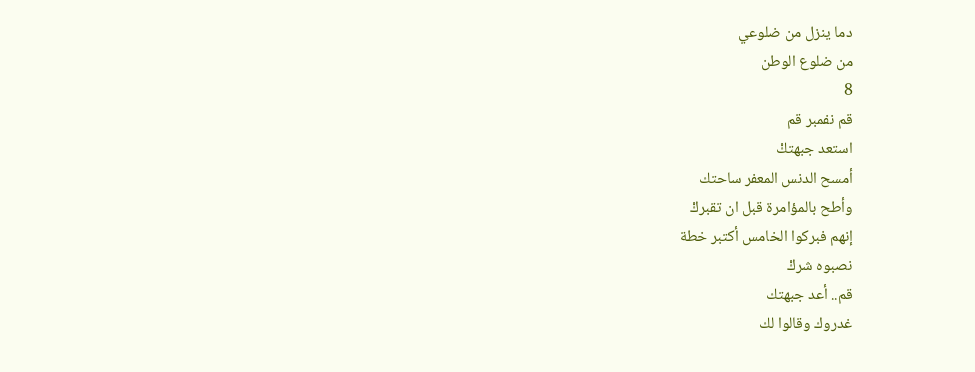دما ينزل من ضلوعي
من ضلوع الوطن
8
قم نفمبر قم
استعد جبهتكْ
أمسح الدنس المعفر ساحتك
وأطح بالمؤامرة قبل ان تقبركْ
إنهم فبركوا الخامس أكتبر خطة
نصبوه شركْ
قم.. أعد جبهتك
غدروك وقالوا لك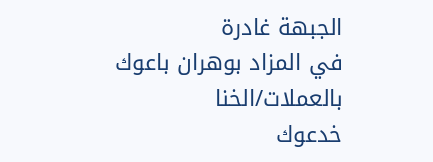الجبهة غادرة
في المزاد بوهران باعوك بالعملات/الخنا
خدعوك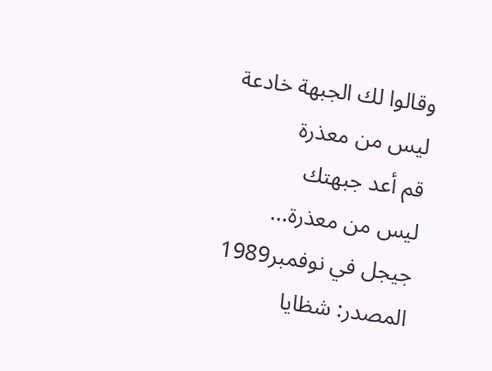وقالوا لك الجبهة خادعة
ليس من معذرة
قم أعد جبهتك
ليس من معذرة...
جيجل في نوفمبر1989
المصدر: شظايا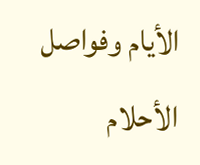الأيام وفواصل الأحلام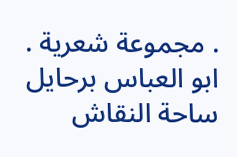. مجموعة شعرية . ابو العباس برحايل
ساحة النقاش